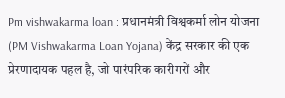Pm vishwakarma loan : प्रधानमंत्री विश्वकर्मा लोन योजना (PM Vishwakarma Loan Yojana) केंद्र सरकार की एक प्रेरणादायक पहल है, जो पारंपरिक कारीगरों और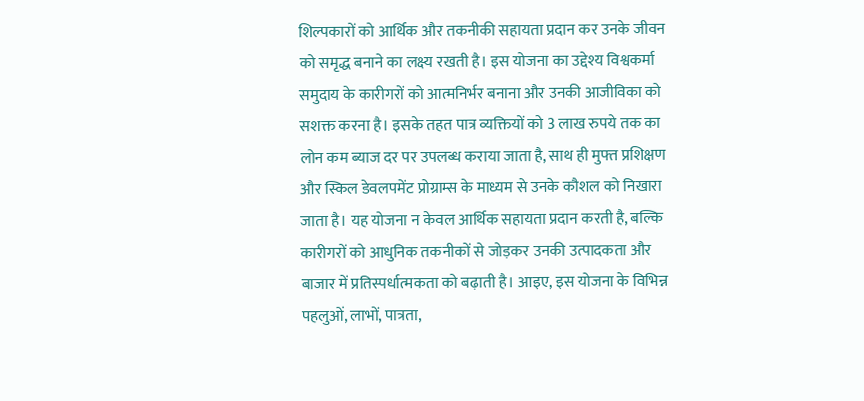शिल्पकारों को आर्थिक और तकनीकी सहायता प्रदान कर उनके जीवन को समृद्ध बनाने का लक्ष्य रखती है। इस योजना का उद्देश्य विश्वकर्मा समुदाय के कारीगरों को आत्मनिर्भर बनाना और उनकी आजीविका को सशक्त करना है। इसके तहत पात्र व्यक्तियों को 3 लाख रुपये तक का लोन कम ब्याज दर पर उपलब्ध कराया जाता है, साथ ही मुफ्त प्रशिक्षण और स्किल डेवलपमेंट प्रोग्राम्स के माध्यम से उनके कौशल को निखारा जाता है। यह योजना न केवल आर्थिक सहायता प्रदान करती है, बल्कि कारीगरों को आधुनिक तकनीकों से जोड़कर उनकी उत्पादकता और बाजार में प्रतिस्पर्धात्मकता को बढ़ाती है। आइए, इस योजना के विभिन्न पहलुओं, लाभों, पात्रता,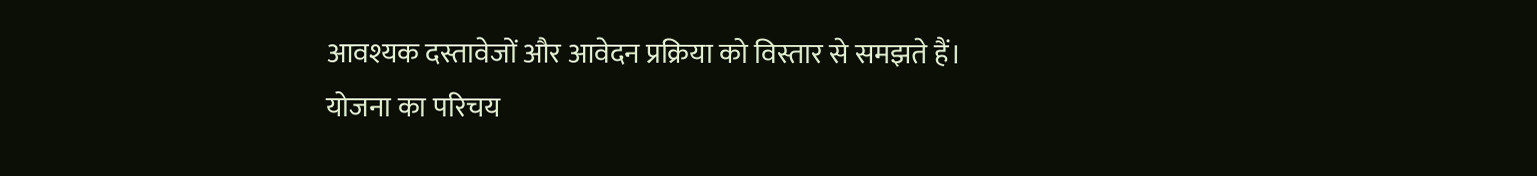आवश्यक दस्तावेजों और आवेदन प्रक्रिया को विस्तार से समझते हैं।
योजना का परिचय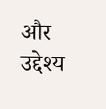और उद्देश्य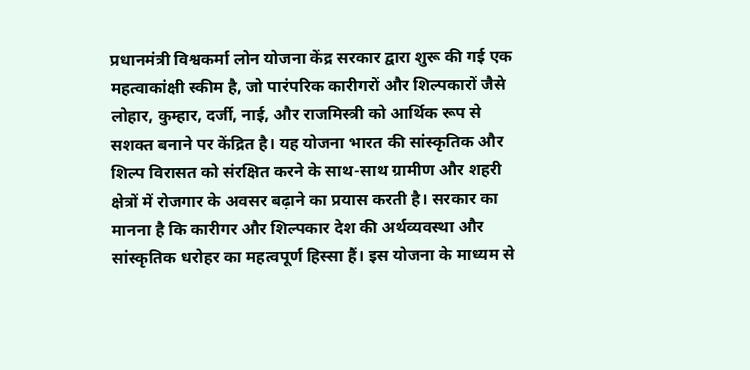प्रधानमंत्री विश्वकर्मा लोन योजना केंद्र सरकार द्वारा शुरू की गई एक महत्वाकांक्षी स्कीम है, जो पारंपरिक कारीगरों और शिल्पकारों जैसे लोहार, कुम्हार, दर्जी, नाई, और राजमिस्त्री को आर्थिक रूप से सशक्त बनाने पर केंद्रित है। यह योजना भारत की सांस्कृतिक और शिल्प विरासत को संरक्षित करने के साथ-साथ ग्रामीण और शहरी क्षेत्रों में रोजगार के अवसर बढ़ाने का प्रयास करती है। सरकार का मानना है कि कारीगर और शिल्पकार देश की अर्थव्यवस्था और सांस्कृतिक धरोहर का महत्वपूर्ण हिस्सा हैं। इस योजना के माध्यम से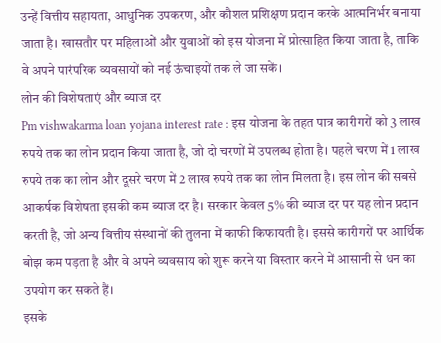उन्हें वित्तीय सहायता, आधुनिक उपकरण, और कौशल प्रशिक्षण प्रदान करके आत्मनिर्भर बनाया जाता है। खासतौर पर महिलाओं और युवाओं को इस योजना में प्रोत्साहित किया जाता है, ताकि वे अपने पारंपरिक व्यवसायों को नई ऊंचाइयों तक ले जा सकें।
लोन की विशेषताएं और ब्याज दर
Pm vishwakarma loan yojana interest rate : इस योजना के तहत पात्र कारीगरों को 3 लाख रुपये तक का लोन प्रदान किया जाता है, जो दो चरणों में उपलब्ध होता है। पहले चरण में 1 लाख रुपये तक का लोन और दूसरे चरण में 2 लाख रुपये तक का लोन मिलता है। इस लोन की सबसे आकर्षक विशेषता इसकी कम ब्याज दर है। सरकार केवल 5% की ब्याज दर पर यह लोन प्रदान करती है, जो अन्य वित्तीय संस्थानों की तुलना में काफी किफायती है। इससे कारीगरों पर आर्थिक बोझ कम पड़ता है और वे अपने व्यवसाय को शुरू करने या विस्तार करने में आसानी से धन का उपयोग कर सकते हैं।
इसके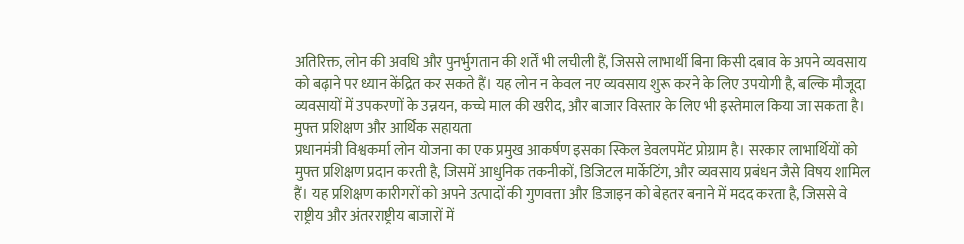अतिरिक्त, लोन की अवधि और पुनर्भुगतान की शर्तें भी लचीली हैं, जिससे लाभार्थी बिना किसी दबाव के अपने व्यवसाय को बढ़ाने पर ध्यान केंद्रित कर सकते हैं। यह लोन न केवल नए व्यवसाय शुरू करने के लिए उपयोगी है, बल्कि मौजूदा व्यवसायों में उपकरणों के उन्नयन, कच्चे माल की खरीद, और बाजार विस्तार के लिए भी इस्तेमाल किया जा सकता है।
मुफ्त प्रशिक्षण और आर्थिक सहायता
प्रधानमंत्री विश्वकर्मा लोन योजना का एक प्रमुख आकर्षण इसका स्किल डेवलपमेंट प्रोग्राम है। सरकार लाभार्थियों को मुफ्त प्रशिक्षण प्रदान करती है, जिसमें आधुनिक तकनीकों, डिजिटल मार्केटिंग, और व्यवसाय प्रबंधन जैसे विषय शामिल हैं। यह प्रशिक्षण कारीगरों को अपने उत्पादों की गुणवत्ता और डिजाइन को बेहतर बनाने में मदद करता है, जिससे वे राष्ट्रीय और अंतरराष्ट्रीय बाजारों में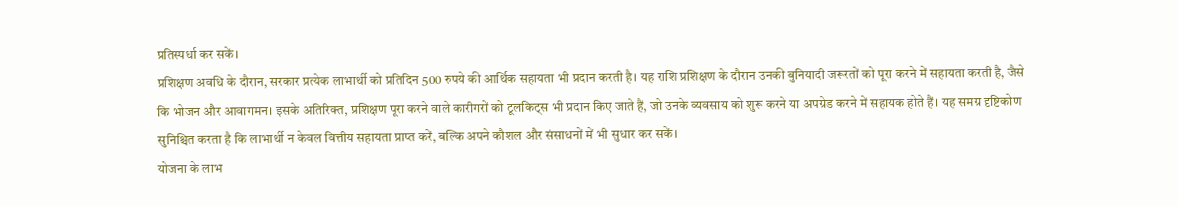प्रतिस्पर्धा कर सकें।
प्रशिक्षण अवधि के दौरान, सरकार प्रत्येक लाभार्थी को प्रतिदिन 500 रुपये की आर्थिक सहायता भी प्रदान करती है। यह राशि प्रशिक्षण के दौरान उनकी बुनियादी जरूरतों को पूरा करने में सहायता करती है, जैसे कि भोजन और आवागमन। इसके अतिरिक्त, प्रशिक्षण पूरा करने वाले कारीगरों को टूलकिट्स भी प्रदान किए जाते हैं, जो उनके व्यवसाय को शुरू करने या अपग्रेड करने में सहायक होते हैं। यह समग्र दृष्टिकोण सुनिश्चित करता है कि लाभार्थी न केवल वित्तीय सहायता प्राप्त करें, बल्कि अपने कौशल और संसाधनों में भी सुधार कर सकें।
योजना के लाभ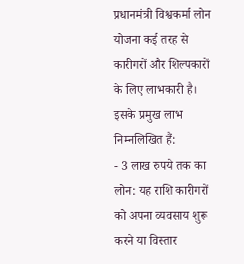प्रधानमंत्री विश्वकर्मा लोन योजना कई तरह से कारीगरों और शिल्पकारों के लिए लाभकारी है। इसके प्रमुख लाभ निम्नलिखित हैं:
- 3 लाख रुपये तक का लोन: यह राशि कारीगरों को अपना व्यवसाय शुरू करने या विस्तार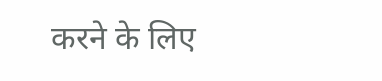करने के लिए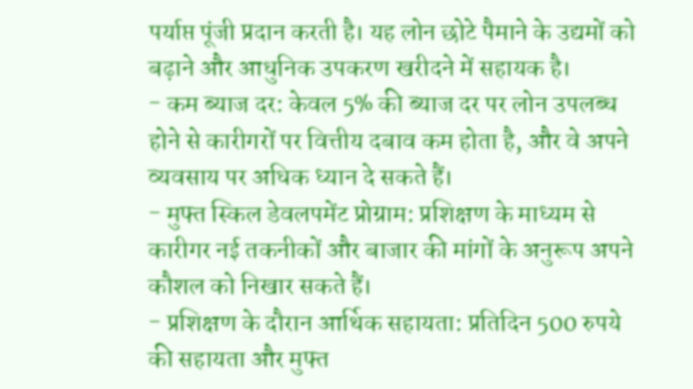पर्याप्त पूंजी प्रदान करती है। यह लोन छोटे पैमाने के उद्यमों को बढ़ाने और आधुनिक उपकरण खरीदने में सहायक है।
- कम ब्याज दर: केवल 5% की ब्याज दर पर लोन उपलब्ध होने से कारीगरों पर वित्तीय दबाव कम होता है, और वे अपने व्यवसाय पर अधिक ध्यान दे सकते हैं।
- मुफ्त स्किल डेवलपमेंट प्रोग्राम: प्रशिक्षण के माध्यम से कारीगर नई तकनीकों और बाजार की मांगों के अनुरूप अपने कौशल को निखार सकते हैं।
- प्रशिक्षण के दौरान आर्थिक सहायता: प्रतिदिन 500 रुपये की सहायता और मुफ्त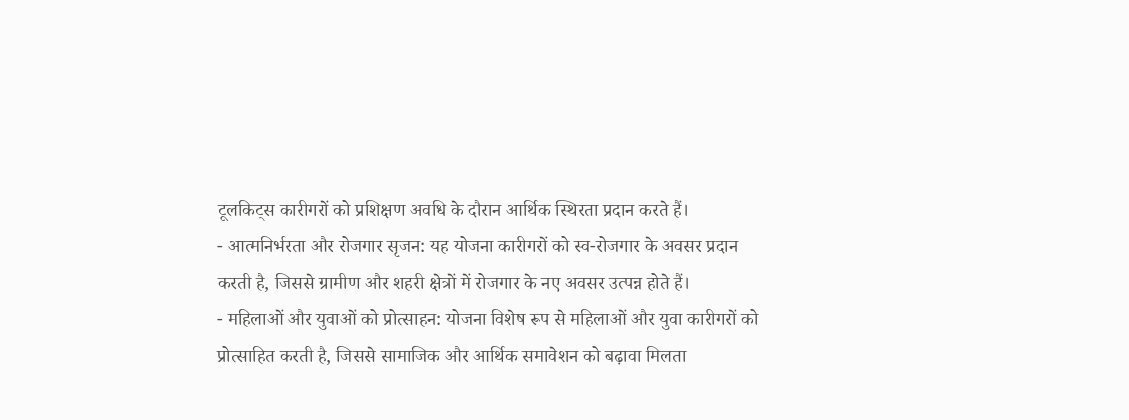टूलकिट्स कारीगरों को प्रशिक्षण अवधि के दौरान आर्थिक स्थिरता प्रदान करते हैं।
- आत्मनिर्भरता और रोजगार सृजन: यह योजना कारीगरों को स्व-रोजगार के अवसर प्रदान करती है, जिससे ग्रामीण और शहरी क्षेत्रों में रोजगार के नए अवसर उत्पन्न होते हैं।
- महिलाओं और युवाओं को प्रोत्साहन: योजना विशेष रूप से महिलाओं और युवा कारीगरों को प्रोत्साहित करती है, जिससे सामाजिक और आर्थिक समावेशन को बढ़ावा मिलता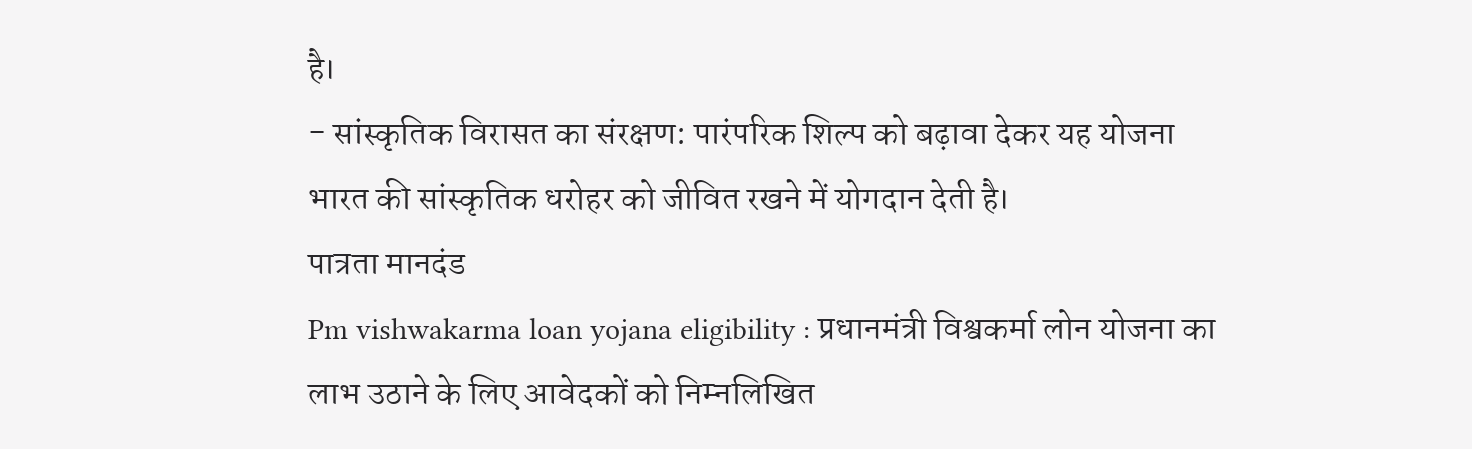है।
- सांस्कृतिक विरासत का संरक्षण: पारंपरिक शिल्प को बढ़ावा देकर यह योजना भारत की सांस्कृतिक धरोहर को जीवित रखने में योगदान देती है।
पात्रता मानदंड
Pm vishwakarma loan yojana eligibility : प्रधानमंत्री विश्वकर्मा लोन योजना का लाभ उठाने के लिए आवेदकों को निम्नलिखित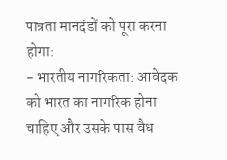पात्रता मानदंडों को पूरा करना होगा:
- भारतीय नागरिकता: आवेदक को भारत का नागरिक होना चाहिए और उसके पास वैध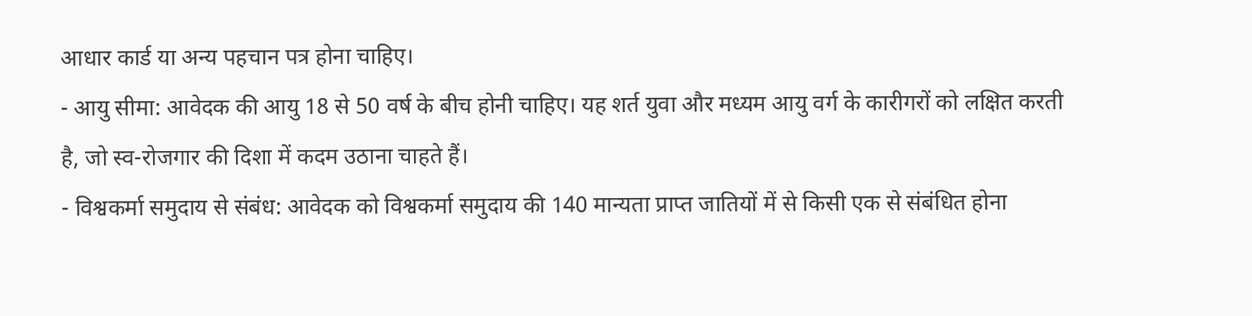आधार कार्ड या अन्य पहचान पत्र होना चाहिए।
- आयु सीमा: आवेदक की आयु 18 से 50 वर्ष के बीच होनी चाहिए। यह शर्त युवा और मध्यम आयु वर्ग के कारीगरों को लक्षित करती है, जो स्व-रोजगार की दिशा में कदम उठाना चाहते हैं।
- विश्वकर्मा समुदाय से संबंध: आवेदक को विश्वकर्मा समुदाय की 140 मान्यता प्राप्त जातियों में से किसी एक से संबंधित होना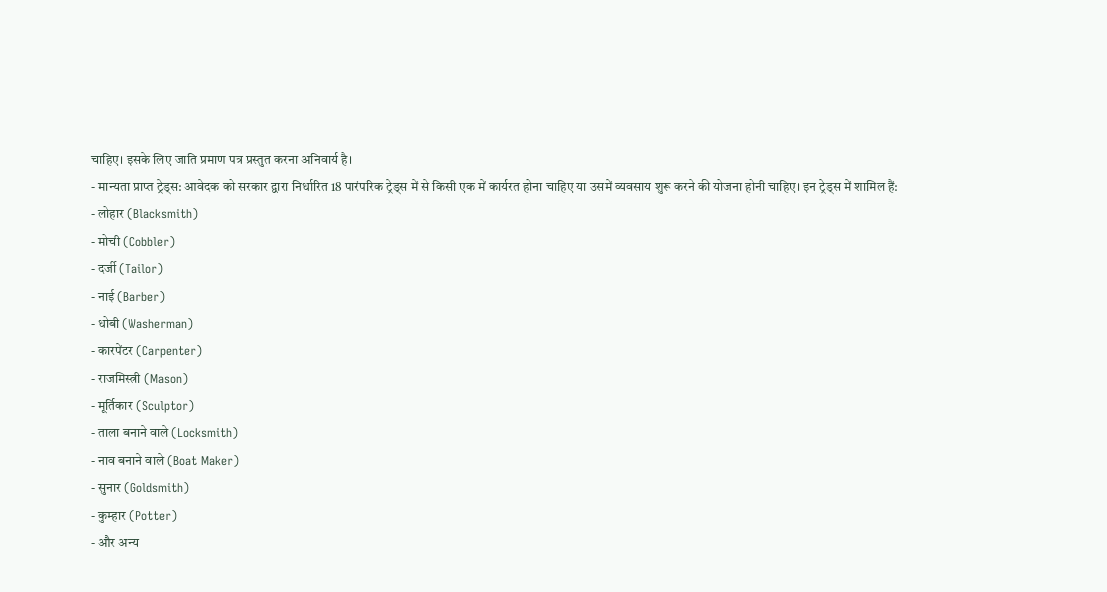चाहिए। इसके लिए जाति प्रमाण पत्र प्रस्तुत करना अनिवार्य है।
- मान्यता प्राप्त ट्रेड्स: आवेदक को सरकार द्वारा निर्धारित 18 पारंपरिक ट्रेड्स में से किसी एक में कार्यरत होना चाहिए या उसमें व्यवसाय शुरू करने की योजना होनी चाहिए। इन ट्रेड्स में शामिल हैं:
- लोहार (Blacksmith)
- मोची (Cobbler)
- दर्जी (Tailor)
- नाई (Barber)
- धोबी (Washerman)
- कारपेंटर (Carpenter)
- राजमिस्त्री (Mason)
- मूर्तिकार (Sculptor)
- ताला बनाने वाले (Locksmith)
- नाव बनाने वाले (Boat Maker)
- सुनार (Goldsmith)
- कुम्हार (Potter)
- और अन्य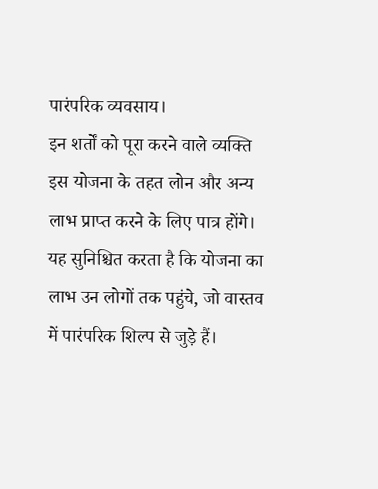पारंपरिक व्यवसाय।
इन शर्तों को पूरा करने वाले व्यक्ति इस योजना के तहत लोन और अन्य लाभ प्राप्त करने के लिए पात्र होंगे। यह सुनिश्चित करता है कि योजना का लाभ उन लोगों तक पहुंचे, जो वास्तव में पारंपरिक शिल्प से जुड़े हैं।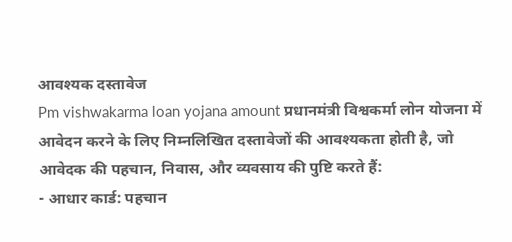आवश्यक दस्तावेज
Pm vishwakarma loan yojana amount प्रधानमंत्री विश्वकर्मा लोन योजना में आवेदन करने के लिए निम्नलिखित दस्तावेजों की आवश्यकता होती है, जो आवेदक की पहचान, निवास, और व्यवसाय की पुष्टि करते हैं:
- आधार कार्ड: पहचान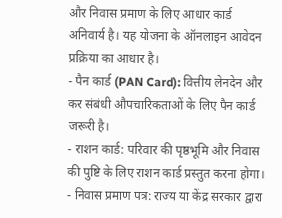और निवास प्रमाण के लिए आधार कार्ड अनिवार्य है। यह योजना के ऑनलाइन आवेदन प्रक्रिया का आधार है।
- पैन कार्ड (PAN Card): वित्तीय लेनदेन और कर संबंधी औपचारिकताओं के लिए पैन कार्ड जरूरी है।
- राशन कार्ड: परिवार की पृष्ठभूमि और निवास की पुष्टि के लिए राशन कार्ड प्रस्तुत करना होगा।
- निवास प्रमाण पत्र: राज्य या केंद्र सरकार द्वारा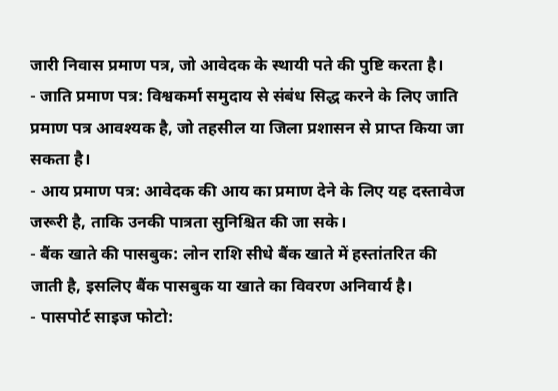जारी निवास प्रमाण पत्र, जो आवेदक के स्थायी पते की पुष्टि करता है।
- जाति प्रमाण पत्र: विश्वकर्मा समुदाय से संबंध सिद्ध करने के लिए जाति प्रमाण पत्र आवश्यक है, जो तहसील या जिला प्रशासन से प्राप्त किया जा सकता है।
- आय प्रमाण पत्र: आवेदक की आय का प्रमाण देने के लिए यह दस्तावेज जरूरी है, ताकि उनकी पात्रता सुनिश्चित की जा सके।
- बैंक खाते की पासबुक: लोन राशि सीधे बैंक खाते में हस्तांतरित की जाती है, इसलिए बैंक पासबुक या खाते का विवरण अनिवार्य है।
- पासपोर्ट साइज फोटो: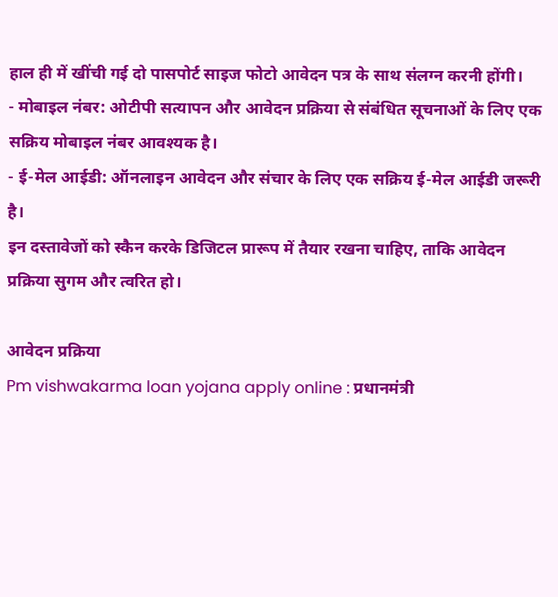हाल ही में खींची गई दो पासपोर्ट साइज फोटो आवेदन पत्र के साथ संलग्न करनी होंगी।
- मोबाइल नंबर: ओटीपी सत्यापन और आवेदन प्रक्रिया से संबंधित सूचनाओं के लिए एक सक्रिय मोबाइल नंबर आवश्यक है।
- ई-मेल आईडी: ऑनलाइन आवेदन और संचार के लिए एक सक्रिय ई-मेल आईडी जरूरी है।
इन दस्तावेजों को स्कैन करके डिजिटल प्रारूप में तैयार रखना चाहिए, ताकि आवेदन प्रक्रिया सुगम और त्वरित हो।

आवेदन प्रक्रिया
Pm vishwakarma loan yojana apply online : प्रधानमंत्री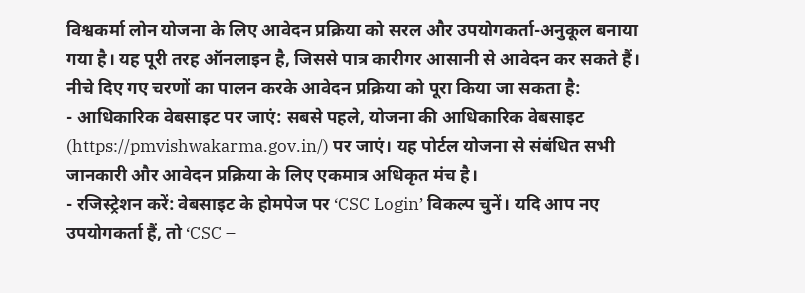विश्वकर्मा लोन योजना के लिए आवेदन प्रक्रिया को सरल और उपयोगकर्ता-अनुकूल बनाया गया है। यह पूरी तरह ऑनलाइन है, जिससे पात्र कारीगर आसानी से आवेदन कर सकते हैं। नीचे दिए गए चरणों का पालन करके आवेदन प्रक्रिया को पूरा किया जा सकता है:
- आधिकारिक वेबसाइट पर जाएं: सबसे पहले, योजना की आधिकारिक वेबसाइट (https://pmvishwakarma.gov.in/) पर जाएं। यह पोर्टल योजना से संबंधित सभी जानकारी और आवेदन प्रक्रिया के लिए एकमात्र अधिकृत मंच है।
- रजिस्ट्रेशन करें: वेबसाइट के होमपेज पर ‘CSC Login’ विकल्प चुनें। यदि आप नए उपयोगकर्ता हैं, तो ‘CSC –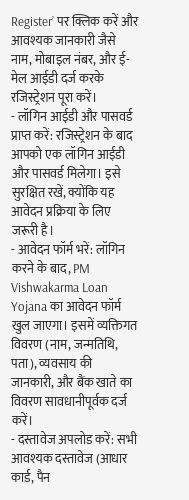Register’ पर क्लिक करें और आवश्यक जानकारी जैसे नाम, मोबाइल नंबर, और ई-मेल आईडी दर्ज करके रजिस्ट्रेशन पूरा करें।
- लॉगिन आईडी और पासवर्ड प्राप्त करें: रजिस्ट्रेशन के बाद आपको एक लॉगिन आईडी और पासवर्ड मिलेगा। इसे सुरक्षित रखें, क्योंकि यह आवेदन प्रक्रिया के लिए जरूरी है।
- आवेदन फॉर्म भरें: लॉगिन करने के बाद, PM Vishwakarma Loan Yojana का आवेदन फॉर्म खुल जाएगा। इसमें व्यक्तिगत विवरण (नाम, जन्मतिथि, पता), व्यवसाय की जानकारी, और बैंक खाते का विवरण सावधानीपूर्वक दर्ज करें।
- दस्तावेज अपलोड करें: सभी आवश्यक दस्तावेज (आधार कार्ड, पैन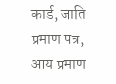कार्ड, जाति प्रमाण पत्र, आय प्रमाण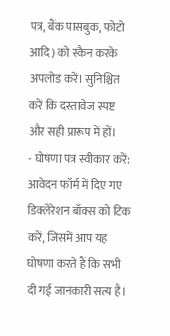पत्र, बैंक पासबुक, फोटो आदि) को स्कैन करके अपलोड करें। सुनिश्चित करें कि दस्तावेज स्पष्ट और सही प्रारूप में हों।
- घोषणा पत्र स्वीकार करें: आवेदन फॉर्म में दिए गए डिक्लेरेशन बॉक्स को टिक करें, जिसमें आप यह घोषणा करते हैं कि सभी दी गई जानकारी सत्य है।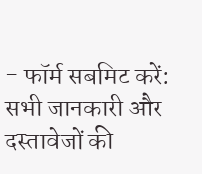- फॉर्म सबमिट करें: सभी जानकारी और दस्तावेजों की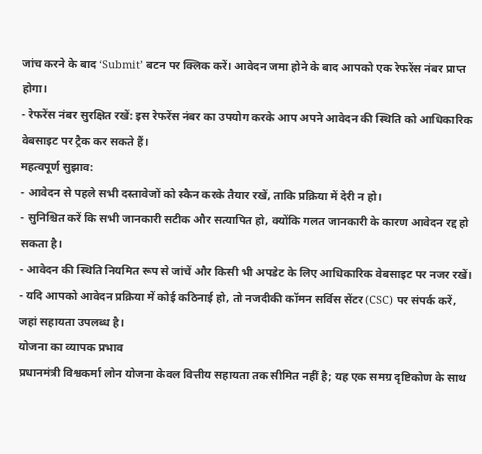जांच करने के बाद ‘Submit’ बटन पर क्लिक करें। आवेदन जमा होने के बाद आपको एक रेफरेंस नंबर प्राप्त होगा।
- रेफरेंस नंबर सुरक्षित रखें: इस रेफरेंस नंबर का उपयोग करके आप अपने आवेदन की स्थिति को आधिकारिक वेबसाइट पर ट्रैक कर सकते हैं।
महत्वपूर्ण सुझाव:
- आवेदन से पहले सभी दस्तावेजों को स्कैन करके तैयार रखें, ताकि प्रक्रिया में देरी न हो।
- सुनिश्चित करें कि सभी जानकारी सटीक और सत्यापित हो, क्योंकि गलत जानकारी के कारण आवेदन रद्द हो सकता है।
- आवेदन की स्थिति नियमित रूप से जांचें और किसी भी अपडेट के लिए आधिकारिक वेबसाइट पर नजर रखें।
- यदि आपको आवेदन प्रक्रिया में कोई कठिनाई हो, तो नजदीकी कॉमन सर्विस सेंटर (CSC) पर संपर्क करें, जहां सहायता उपलब्ध है।
योजना का व्यापक प्रभाव
प्रधानमंत्री विश्वकर्मा लोन योजना केवल वित्तीय सहायता तक सीमित नहीं है; यह एक समग्र दृष्टिकोण के साथ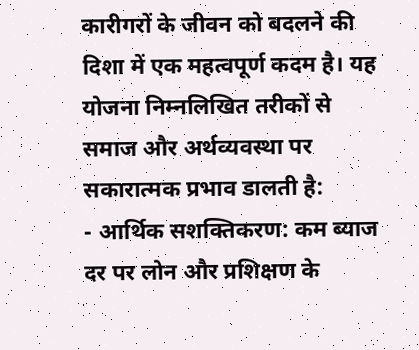कारीगरों के जीवन को बदलने की दिशा में एक महत्वपूर्ण कदम है। यह योजना निम्नलिखित तरीकों से समाज और अर्थव्यवस्था पर सकारात्मक प्रभाव डालती है:
- आर्थिक सशक्तिकरण: कम ब्याज दर पर लोन और प्रशिक्षण के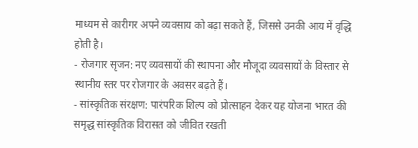माध्यम से कारीगर अपने व्यवसाय को बढ़ा सकते हैं, जिससे उनकी आय में वृद्धि होती है।
- रोजगार सृजन: नए व्यवसायों की स्थापना और मौजूदा व्यवसायों के विस्तार से स्थानीय स्तर पर रोजगार के अवसर बढ़ते हैं।
- सांस्कृतिक संरक्षण: पारंपरिक शिल्प को प्रोत्साहन देकर यह योजना भारत की समृद्ध सांस्कृतिक विरासत को जीवित रखती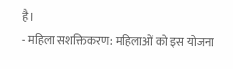है।
- महिला सशक्तिकरण: महिलाओं को इस योजना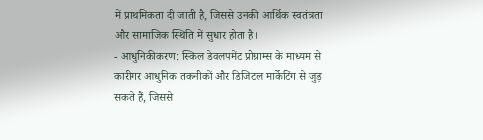में प्राथमिकता दी जाती है, जिससे उनकी आर्थिक स्वतंत्रता और सामाजिक स्थिति में सुधार होता है।
- आधुनिकीकरण: स्किल डेवलपमेंट प्रोग्राम्स के माध्यम से कारीगर आधुनिक तकनीकों और डिजिटल मार्केटिंग से जुड़ सकते हैं, जिससे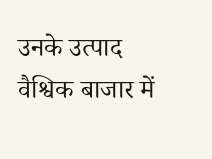उनके उत्पाद वैश्विक बाजार में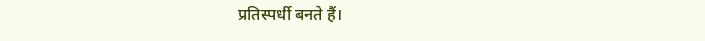प्रतिस्पर्धी बनते हैं।